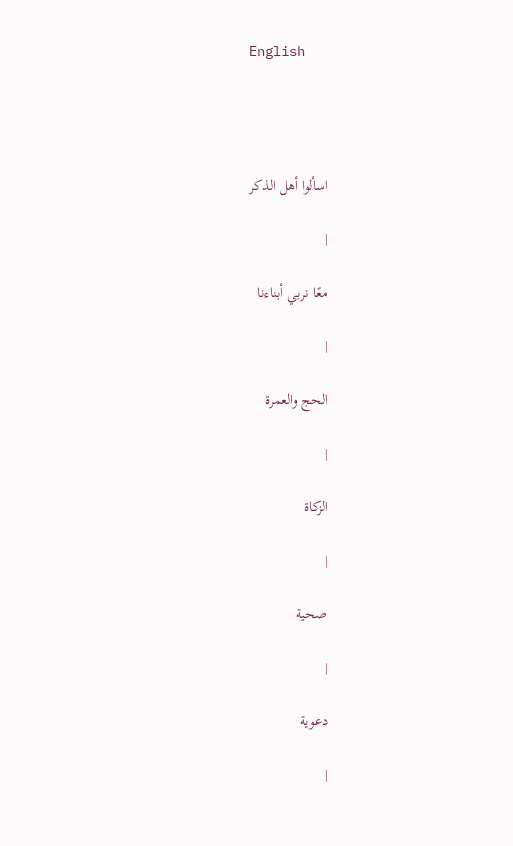English




اسألوا أهل الذكر

|

معًا نربي أبناءنا

|

الحج والعمرة

|

الزكاة

|

صحية

|

دعوية

|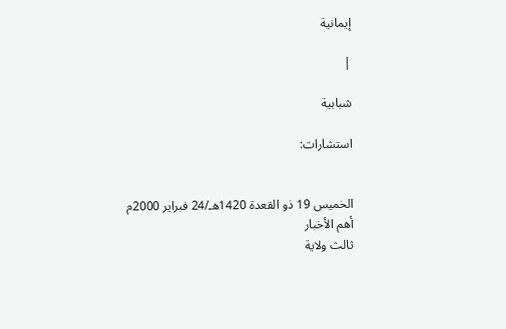إيمانية

|

شبابية

استشارات:


الخميس 19 ذو القعدة 1420هـ/24 فبراير 2000م
أهم الأخبار
ثالث ولاية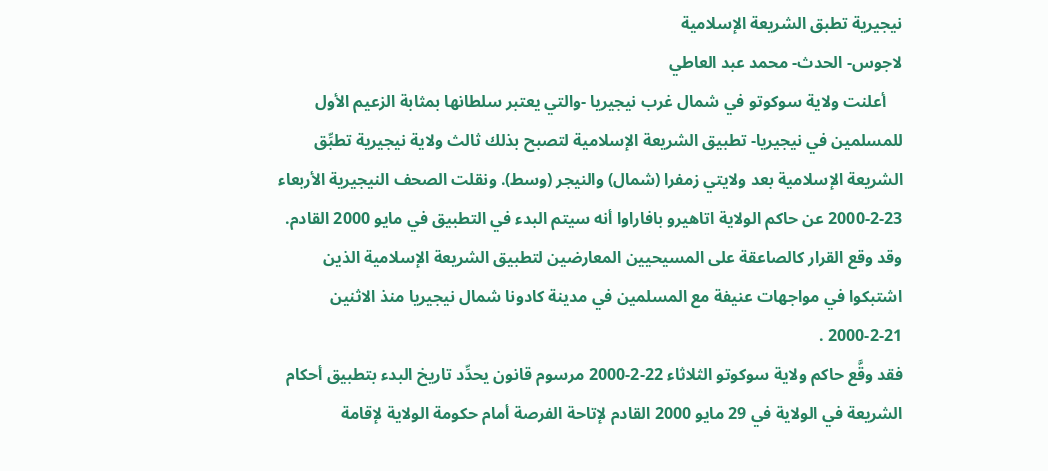نيجيرية تطبق الشريعة الإسلامية
لاجوس- الحدث- محمد عبد العاطي
    أعلنت ولاية سوكوتو في شمال غرب نيجيريا -والتي يعتبر سلطانها بمثابة الزعيم الأول للمسلمين في نيجيريا- تطبيق الشريعة الإسلامية لتصبح بذلك ثالث ولاية نيجيرية تطبِّق الشريعة الإسلامية بعد ولايتي زمفرا (شمال) والنيجر (وسط). ونقلت الصحف النيجيرية الأربعاء 23-2-2000 عن حاكم الولاية اتاهيرو بافاراوا أنه سيتم البدء في التطبيق في مايو 2000 القادم.
وقد وقع القرار كالصاعقة على المسيحيين المعارضين لتطبيق الشريعة الإسلامية الذين اشتبكوا في مواجهات عنيفة مع المسلمين في مدينة كادونا شمال نيجيريا منذ الاثنين 21-2-2000 .
فقد وقَّع حاكم ولاية سوكوتو الثلاثاء 22-2-2000 مرسوم قانون يحدِّد تاريخ البدء بتطبيق أحكام الشريعة في الولاية في 29 مايو 2000 القادم لإتاحة الفرصة أمام حكومة الولاية لإقامة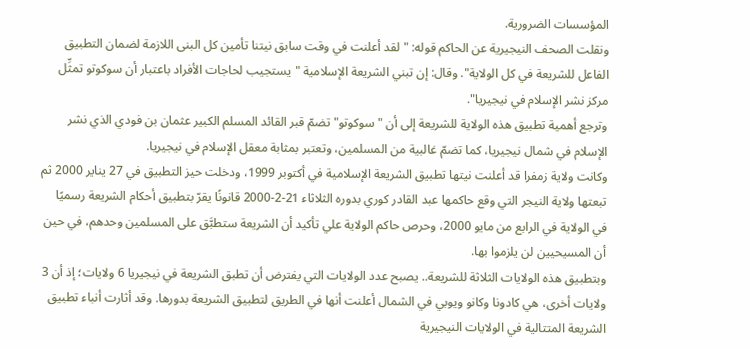المؤسسات الضرورية.
ونقلت الصحف النيجيرية عن الحاكم قوله: "لقد أعلنت في وقت سابق نيتنا تأمين كل البنى اللازمة لضمان التطبيق الفاعل للشريعة في كل الولاية". وقال: إن تبني الشريعة الإسلامية "يستجيب لحاجات الأفراد باعتبار أن سوكوتو تمثِّل مركز نشر الإسلام في نيجيريا".
وترجع أهمية تطبيق هذه الولاية للشريعة إلى أن "سوكوتو" تضمّ قبر القائد المسلم الكبير عثمان بن فودي الذي نشر الإسلام في شمال نيجيريا، كما تضمّ غالبية من المسلمين، وتعتبر بمثابة معقل الإسلام في نيجيريا.
وكانت ولاية زمفرا قد أعلنت نيتها تطبيق الشريعة الإسلامية في أكتوبر 1999، ودخلت حيز التطبيق في 27 يناير 2000 ثم تبعتها ولاية النيجر التي وقع حاكمها عبد القادر كوري بدوره الثلاثاء 21-2-2000 قانونًا يقرّ بتطبيق أحكام الشريعة رسميًا في الولاية في الرابع من مايو 2000، وحرص حاكم الولاية علي تأكيد أن الشريعة ستطبَّق على المسلمين وحدهم، في حين أن المسيحيين لن يلزموا بها.
وبتطبيق هذه الولايات الثلاثة للشريعة.. يصبح عدد الولايات التي يفترض أن تطبق الشريعة في نيجيريا 6 ولايات؛ إذ أن 3 ولايات أخرى، هي كادونا وكانو ويوبي في الشمال أعلنت أنها في الطريق لتطبيق الشريعة بدورها. وقد أثارت أنباء تطبيق الشريعة المتتالية في الولايات النيجيرية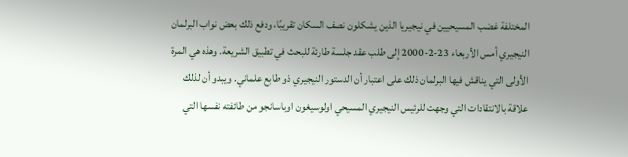المختلفة غضب المسيحيين في نيجيريا الذين يشكلون نصف السكان تقريبًا، ودفع ذلك بعض نواب البرلمان النيجيري أمس الأربعاء 23-2-2000 إلى طلب عقد جلسة طارئة للبحث في تطبيق الشريعة. وهذه هي المرة الأولى التي يناقش فيها البرلمان ذلك على اعتبار أن الدستور النيجيري ذو طابع علماني. ويبدو أن لذلك علاقة بالانتقادات التي وجهت للرئيس النيجيري المسيحي اولوسيغون اوباسانجو من طائفته نفسها التي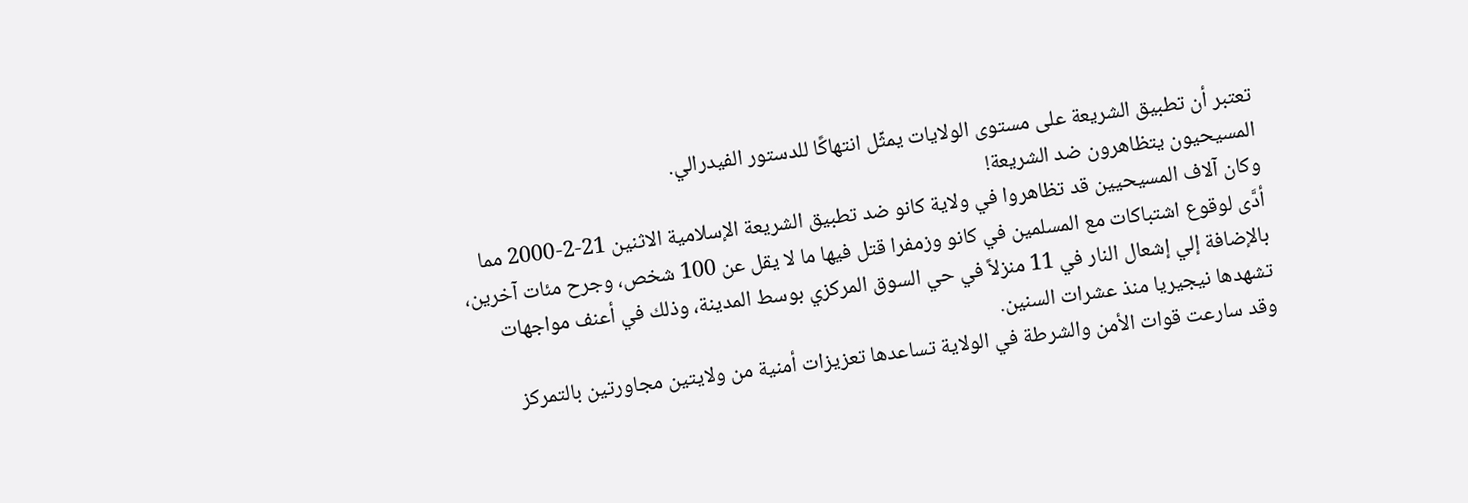تعتبر أن تطبيق الشريعة على مستوى الولايات يمثِّل انتهاكًا للدستور الفيدرالي.
المسيحيون يتظاهرون ضد الشريعة!
وكان آلاف المسيحيين قد تظاهروا في ولاية كانو ضد تطبيق الشريعة الإسلامية الاثنين 21-2-2000 مما أدَّى لوقوع اشتباكات مع المسلمين في كانو وزمفرا قتل فيها ما لا يقل عن 100 شخص، وجرح مئات آخرين، بالإضافة إلي إشعال النار في 11 منزلاً في حي السوق المركزي بوسط المدينة، وذلك في أعنف مواجهات تشهدها نيجيريا منذ عشرات السنين.
وقد سارعت قوات الأمن والشرطة في الولاية تساعدها تعزيزات أمنية من ولايتين مجاورتين بالتمركز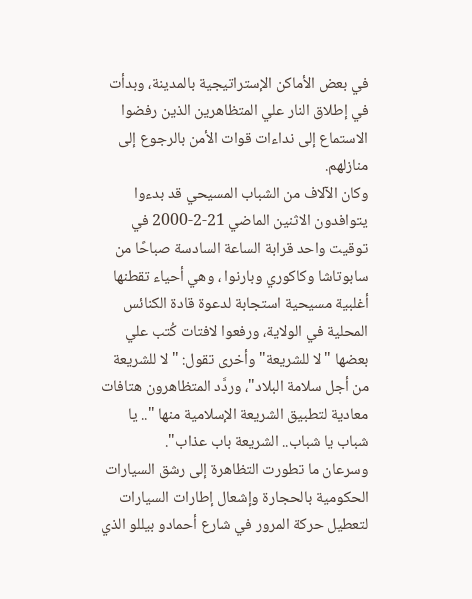في بعض الأماكن الإستراتيجية بالمدينة، وبدأت في إطلاق النار علي المتظاهرين الذين رفضوا الاستماع إلى نداءات قوات الأمن بالرجوع إلى منازلهم.
وكان الآلاف من الشباب المسيحي قد بدءوا يتوافدون الاثنين الماضي 21-2-2000 في توقيت واحد قرابة الساعة السادسة صباحًا من سابوتاشا وكاكوري وبارنوا ، وهي أحياء تقطنها أغلبية مسيحية استجابة لدعوة قادة الكنائس المحلية في الولاية، ورفعوا لافتات كُتب علي بعضها "لا للشريعة" وأخرى تقول: "لا للشريعة من أجل سلامة البلاد"، وردَّد المتظاهرون هتافات معادية لتطبيق الشريعة الإسلامية منها ".. يا شباب يا شباب.. الشريعة باب عذاب".
وسرعان ما تطورت التظاهرة إلى رشق السيارات الحكومية بالحجارة وإشعال إطارات السيارات لتعطيل حركة المرور في شارع أحمادو بيللو الذي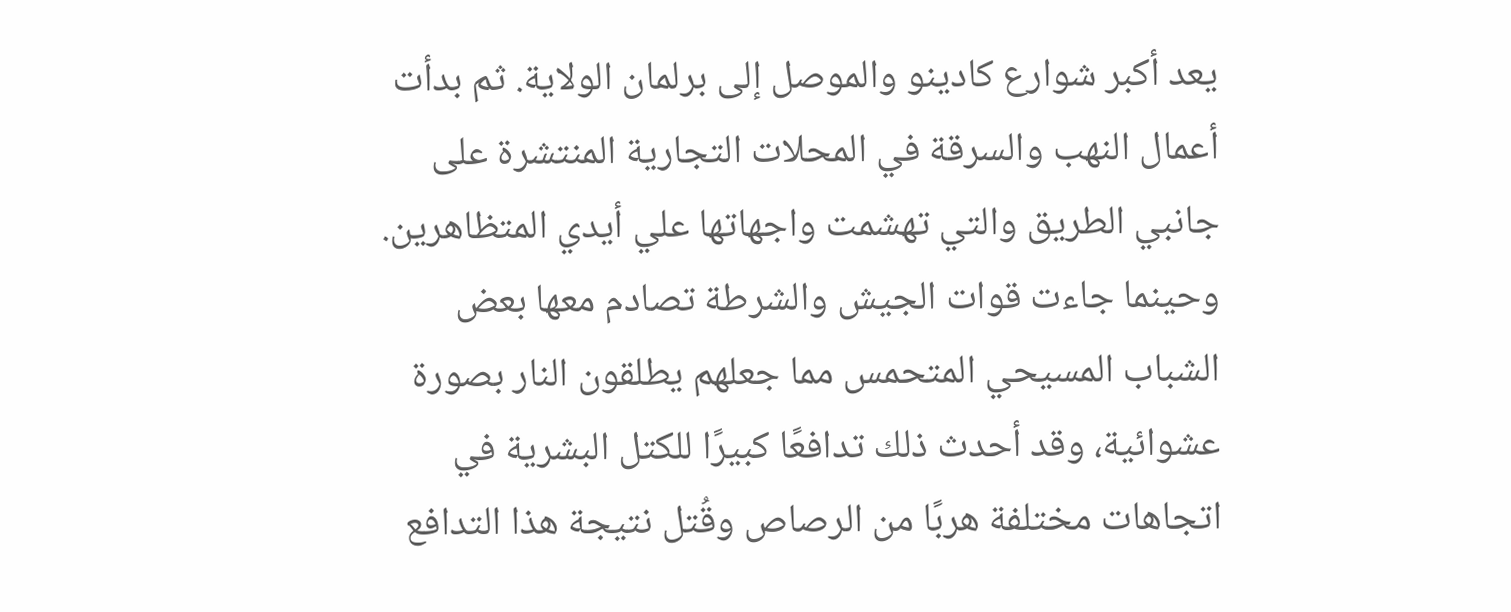يعد أكبر شوارع كادينو والموصل إلى برلمان الولاية. ثم بدأت أعمال النهب والسرقة في المحلات التجارية المنتشرة على جانبي الطريق والتي تهشمت واجهاتها علي أيدي المتظاهرين.
وحينما جاءت قوات الجيش والشرطة تصادم معها بعض الشباب المسيحي المتحمس مما جعلهم يطلقون النار بصورة عشوائية، وقد أحدث ذلك تدافعًا كبيرًا للكتل البشرية في اتجاهات مختلفة هربًا من الرصاص وقُتل نتيجة هذا التدافع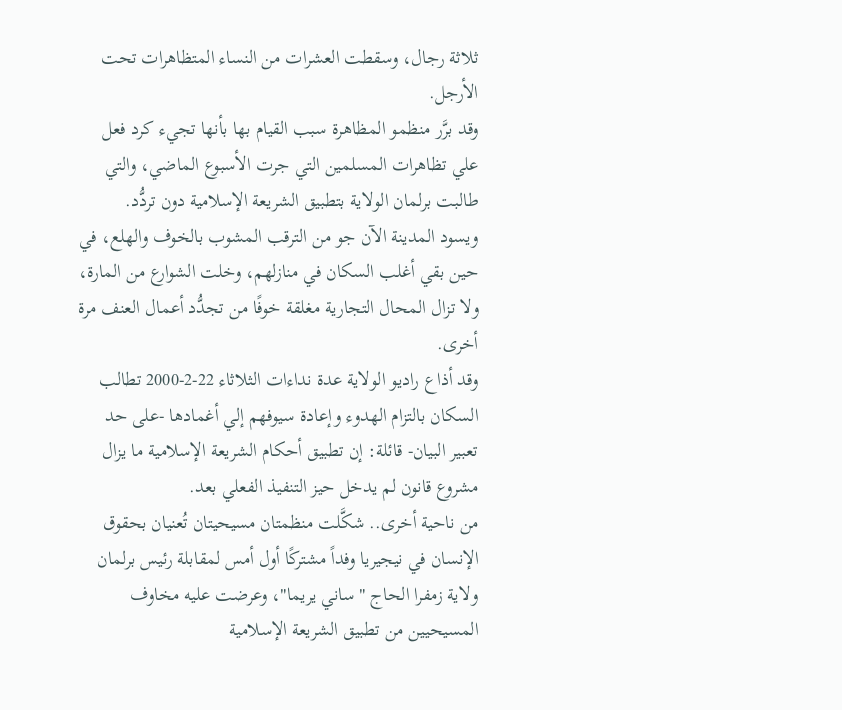ثلاثة رجال، وسقطت العشرات من النساء المتظاهرات تحت الأرجل.
وقد برَّر منظمو المظاهرة سبب القيام بها بأنها تجيء كرد فعل علي تظاهرات المسلمين التي جرت الأسبوع الماضي، والتي طالبت برلمان الولاية بتطبيق الشريعة الإسلامية دون تردُّد.
ويسود المدينة الآن جو من الترقب المشوب بالخوف والهلع، في حين بقي أغلب السكان في منازلهم، وخلت الشوارع من المارة، ولا تزال المحال التجارية مغلقة خوفًا من تجدُّد أعمال العنف مرة أخرى.
وقد أذاع راديو الولاية عدة نداءات الثلاثاء 22-2-2000 تطالب السكان بالتزام الهدوء وإعادة سيوفهم إلي أغمادها -على حد تعبير البيان- قائلة: إن تطبيق أحكام الشريعة الإسلامية ما يزال مشروع قانون لم يدخل حيز التنفيذ الفعلي بعد.
من ناحية أخرى.. شكَّلت منظمتان مسيحيتان تُعنيان بحقوق الإنسان في نيجيريا وفداً مشتركًا أول أمس لمقابلة رئيس برلمان ولاية زمفرا الحاج "ساني يريما"، وعرضت عليه مخاوف المسيحيين من تطبيق الشريعة الإسلامية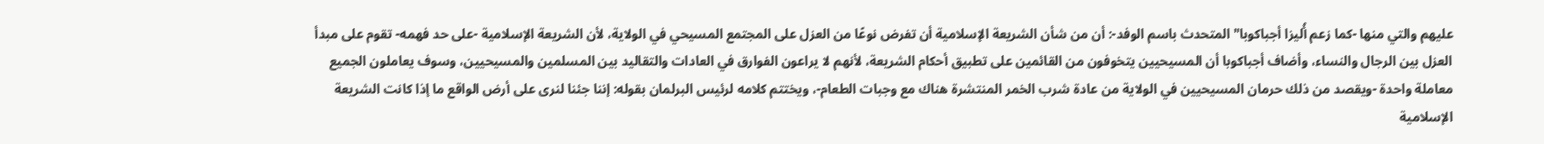عليهم والتي منها -كما زعم أُليزا أجباكوبا" المتحدث باسم الوفد-: أن من شأن الشريعة الإسلامية أن تفرض نوعًا من العزل على المجتمع المسيحي في الولاية، لأن الشريعة الإسلامية -على حد فهمه- تقوم على مبدأ العزل بين الرجال والنساء، وأضاف أجباكوبا أن المسيحيين يتخوفون من القائمين على تطبيق أحكام الشريعة، لأنهم لا يراعون الفوارق في العادات والتقاليد بين المسلمين والمسيحيين، وسوف يعاملون الجميع معاملة واحدة -ويقصد من ذلك حرمان المسيحيين في الولاية من عادة شرب الخمر المنتشرة هناك مع وجبات الطعام-، ويختتم كلامه لرئيس البرلمان بقوله: إننا جئنا لنرى على أرض الواقع ما إذا كانت الشريعة الإسلامية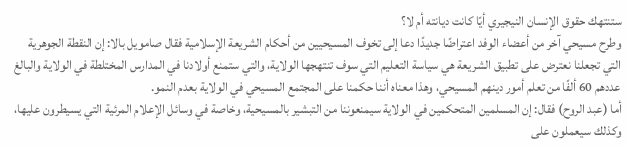ستنتهك حقوق الإنسان النيجيري أيًا كانت ديانته أم لا؟
وطرح مسيحي آخر من أعضاء الوفد اعتراضًا جديدًا دعا إلى تخوف المسيحيين من أحكام الشريعة الإسلامية فقال صامويل بالا: إن النقطة الجوهرية التي تجعلنا نعترض على تطبيق الشريعة هي سياسة التعليم التي سوف تنتهجها الولاية، والتي ستمنع أولادنا في المدارس المختلطة في الولاية والبالغ عددهم 60 ألفًا من تعلم أمور دينهم المسيحي، وهذا معناه أننا حكمنا على المجتمع المسيحي في الولاية بعدم النمو.
أما (عبد الروح) فقال: إن المسلمين المتحكمين في الولاية سيمنعوننا من التبشير بالمسيحية، وخاصة في وسائل الإعلام المرئية التي يسيطرون عليها، وكذلك سيعملون على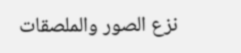نزع الصور والملصقات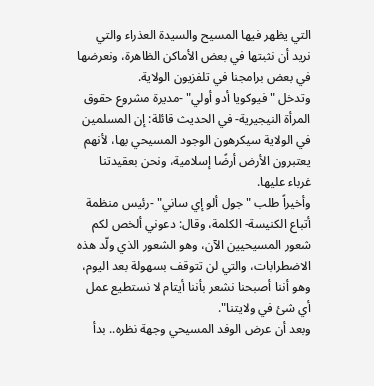التي يظهر فيها المسيح والسيدة العذراء والتي نريد أن نثبتها في بعض الأماكن الظاهرة، ونعرضها في بعض برامجنا في تلفزيون الولاية.
وتدخل "فيوكويا أدو أولي" -مديرة مشروع حقوق المرأة النيجيرية- في الحديث قائلة: إن المسلمين في الولاية سيكرهون الوجود المسيحي بها، لأنهم يعتبرون الأرض أرضًا إسلامية، ونحن بعقيدتنا غرباء عليها.
وأخيراً طلب "جول ألو إي ساني" -رئيس منظمة أتباع الكنيسة- الكلمة، وقال: دعوني ألخص لكم شعور المسيحيين الآن، وهو الشعور الذي ولّد هذه الاضطرابات، والتي لن تتوقف بسهولة بعد اليوم، وهو أننا أصبحنا نشعر بأننا أيتام لا نستطيع عمل أي شئ في ولايتنا".
وبعد أن عرض الوفد المسيحي وجهة نظره.. بدأ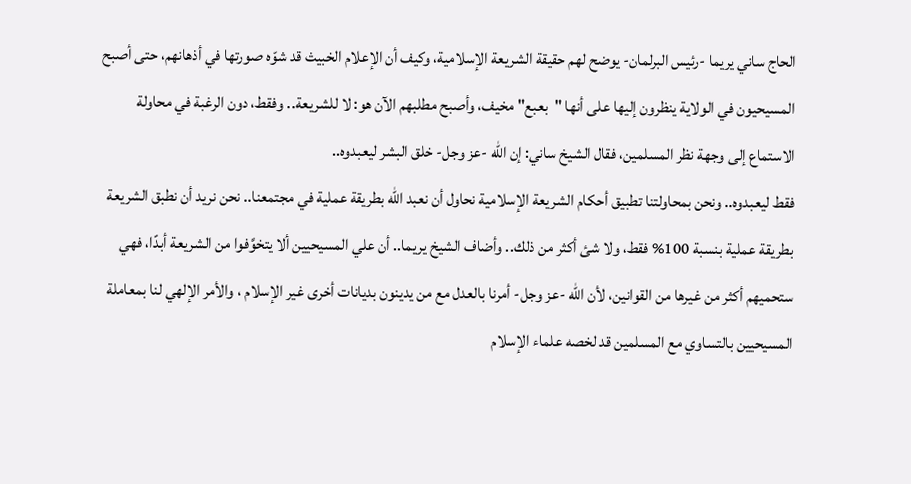الحاج ساني يريما -رئيس البرلمان- يوضح لهم حقيقة الشريعة الإسلامية، وكيف أن الإعلام الخبيث قد شوّه صورتها في أذهانهم، حتى أصبح المسيحيون في الولاية ينظرون إليها على أنها "بعبع" مخيف، وأصبح مطلبهم الآن هو: لا للشريعة.. وفقط، دون الرغبة في محاولة الاستماع إلى وجهة نظر المسلمين، فقال الشيخ ساني: إن الله -عز وجل- خلق البشر ليعبدوه..
فقط ليعبدوه.. ونحن بمحاولتنا تطبيق أحكام الشريعة الإسلامية نحاول أن نعبد الله بطريقة عملية في مجتمعنا.. نحن نريد أن نطبق الشريعة بطريقة عملية بنسبة 100% فقط، ولا شئ أكثر من ذلك.. وأضاف الشيخ يريما.. أن علي المسيحيين ألا يتخوَّفوا من الشريعة أبدًا، فهي ستحميهم أكثر من غيرها من القوانين، لأن الله -عز وجل- أمرنا بالعدل مع من يدينون بديانات أخرى غير الإسلام ، والأمر الإلهي لنا بمعاملة المسيحيين بالتساوي مع المسلمين قد لخصه علماء الإسلام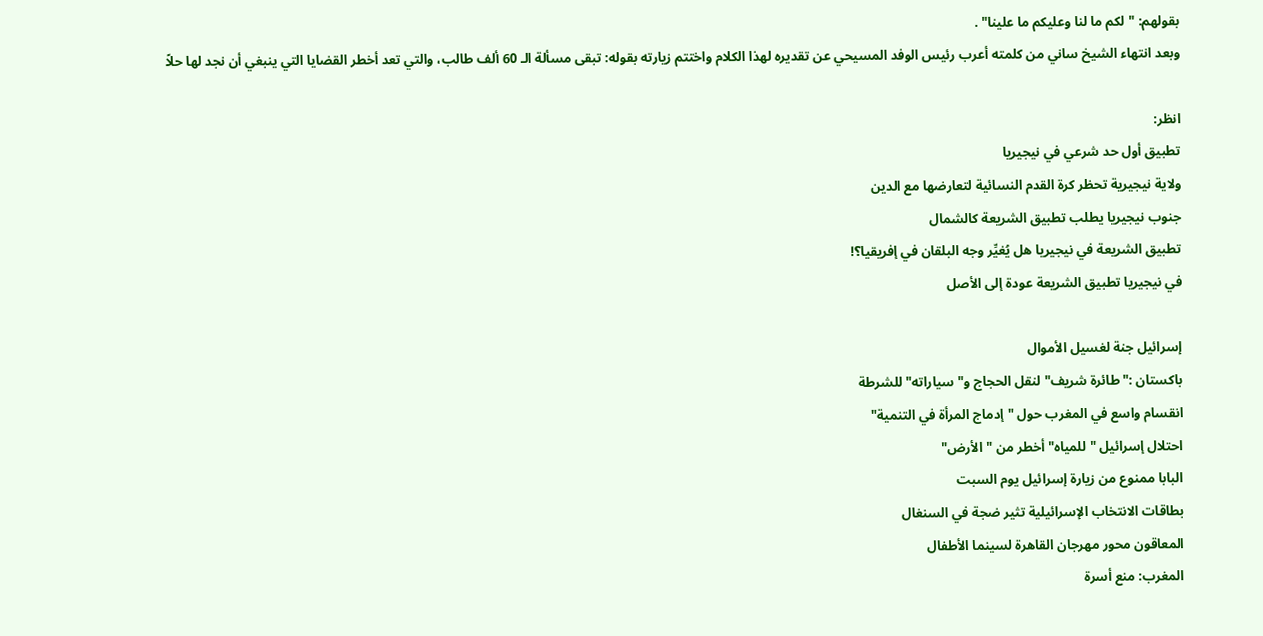بقولهم: "لكم ما لنا وعليكم ما علينا" .
وبعد انتهاء الشيخ ساني من كلمته أعرب رئيس الوفد المسيحي عن تقديره لهذا الكلام واختتم زيارته بقوله: تبقى مسألة الـ 60 ألف طالب، والتي تعد أخطر القضايا التي ينبغي أن نجد لها حلاً

انظر:
تطبيق أول حد شرعي في نيجيريا
ولاية نيجيرية تحظر كرة القدم النسائية لتعارضها مع الدين
جنوب نيجيريا يطلب تطبيق الشريعة كالشمال
تطبيق الشريعة في نيجيريا هل يُغيِّر وجه البلقان في إفريقيا؟!
في نيجيريا تطبيق الشريعة عودة إلى الأصل

إسرائيل جنة لغسيل الأموال
باكستان :"طائرة شريف" لنقل الحجاج و"سياراته" للشرطة
انقسام واسع في المغرب حول "إدماج المرأة في التنمية"
احتلال إسرائيل "للمياه" أخطر من "الأرض"
البابا ممنوع من زيارة إسرائيل يوم السبت
بطاقات الانتخاب الإسرائيلية تثير ضجة في السنغال
المعاقون محور مهرجان القاهرة لسينما الأطفال
المغرب: منع أسرة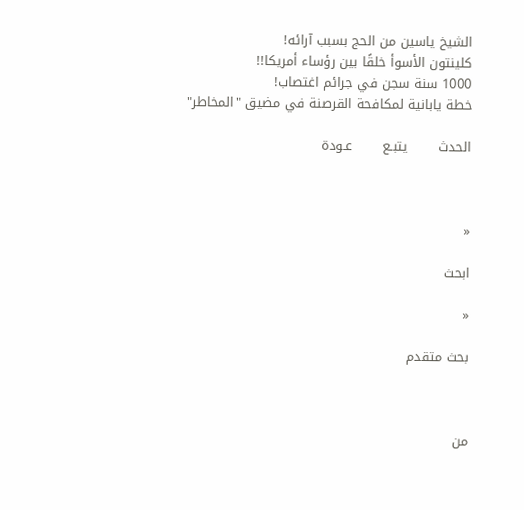الشيخ ياسين من الحج بسبب آرائه!
كلينتون الأسوأ خلقًا بين رؤساء أمريكا!!
1000 سنة سجن في جرائم اغتصاب!
خطة يابانية لمكافحة القرصنة في مضيق "المخاطر"

الحدث       يتبـع       عـودة



«

ابحث

«

بحث متقدم



من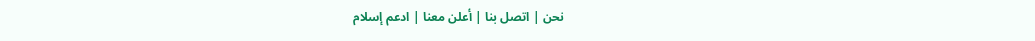نحن | اتصل بنا | أعلن معنا | ادعم إسلام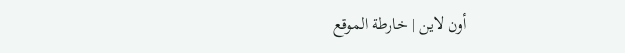أون لاين | خارطة الموقع